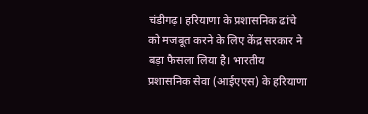चंडीगढ़। हरियाणा के प्रशासनिक ढांचे को मजबूत करने के लिए केंद्र सरकार ने बड़ा फैसला लिया है। भारतीय प्रशासनिक सेवा (आईएएस) के हरियाणा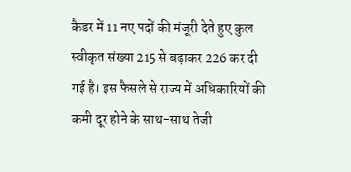कैडर में 11 नए पदों की मंजूरी देते हुए कुल स्वीकृत संख्या 215 से बढ़ाकर 226 कर दी गई है। इस फैसले से राज्य में अधिकारियों की कमी दूर होने के साथ-साथ तेजी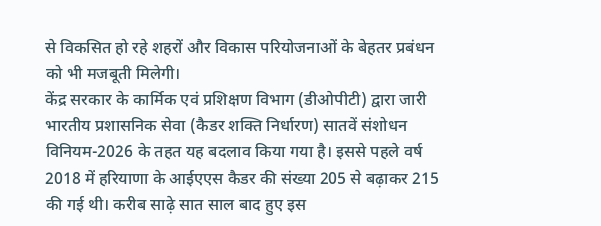से विकसित हो रहे शहरों और विकास परियोजनाओं के बेहतर प्रबंधन को भी मजबूती मिलेगी।
केंद्र सरकार के कार्मिक एवं प्रशिक्षण विभाग (डीओपीटी) द्वारा जारी भारतीय प्रशासनिक सेवा (कैडर शक्ति निर्धारण) सातवें संशोधन विनियम-2026 के तहत यह बदलाव किया गया है। इससे पहले वर्ष 2018 में हरियाणा के आईएएस कैडर की संख्या 205 से बढ़ाकर 215 की गई थी। करीब साढ़े सात साल बाद हुए इस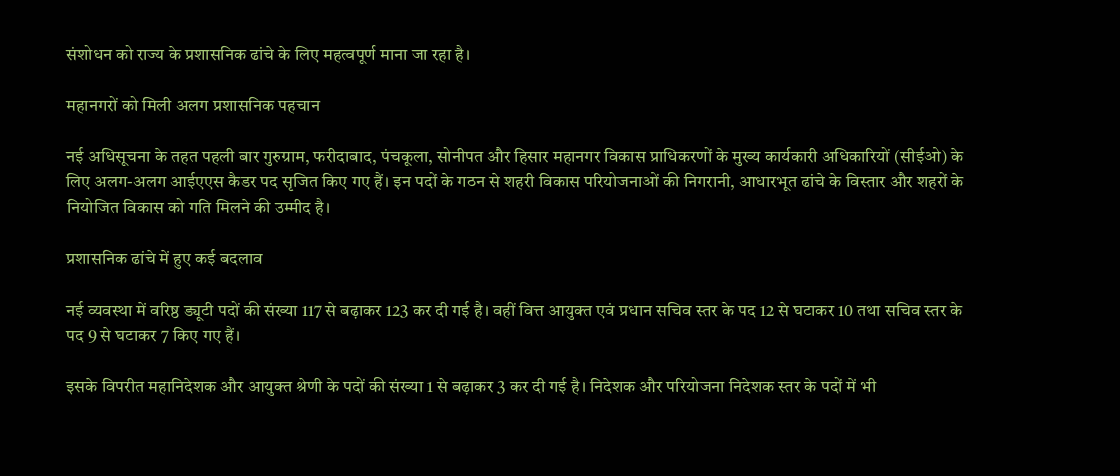संशोधन को राज्य के प्रशासनिक ढांचे के लिए महत्वपूर्ण माना जा रहा है।

महानगरों को मिली अलग प्रशासनिक पहचान

नई अधिसूचना के तहत पहली बार गुरुग्राम, फरीदाबाद, पंचकूला, सोनीपत और हिसार महानगर विकास प्राधिकरणों के मुख्य कार्यकारी अधिकारियों (सीईओ) के लिए अलग-अलग आईएएस कैडर पद सृजित किए गए हैं। इन पदों के गठन से शहरी विकास परियोजनाओं की निगरानी, आधारभूत ढांचे के विस्तार और शहरों के नियोजित विकास को गति मिलने की उम्मीद है।

प्रशासनिक ढांचे में हुए कई बदलाव

नई व्यवस्था में वरिष्ठ ड्यूटी पदों की संख्या 117 से बढ़ाकर 123 कर दी गई है। वहीं वित्त आयुक्त एवं प्रधान सचिव स्तर के पद 12 से घटाकर 10 तथा सचिव स्तर के पद 9 से घटाकर 7 किए गए हैं।

इसके विपरीत महानिदेशक और आयुक्त श्रेणी के पदों की संख्या 1 से बढ़ाकर 3 कर दी गई है। निदेशक और परियोजना निदेशक स्तर के पदों में भी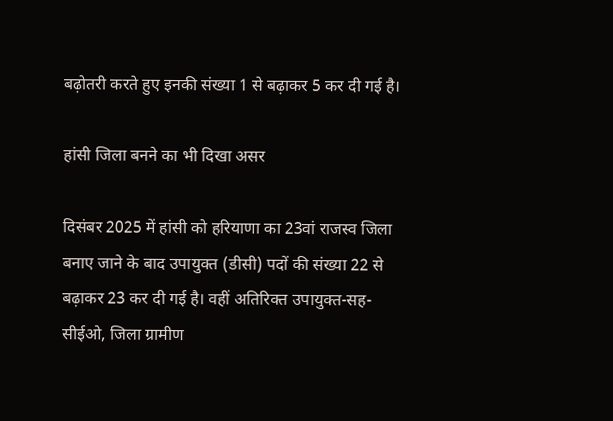बढ़ोतरी करते हुए इनकी संख्या 1 से बढ़ाकर 5 कर दी गई है।

हांसी जिला बनने का भी दिखा असर

दिसंबर 2025 में हांसी को हरियाणा का 23वां राजस्व जिला बनाए जाने के बाद उपायुक्त (डीसी) पदों की संख्या 22 से बढ़ाकर 23 कर दी गई है। वहीं अतिरिक्त उपायुक्त-सह-सीईओ, जिला ग्रामीण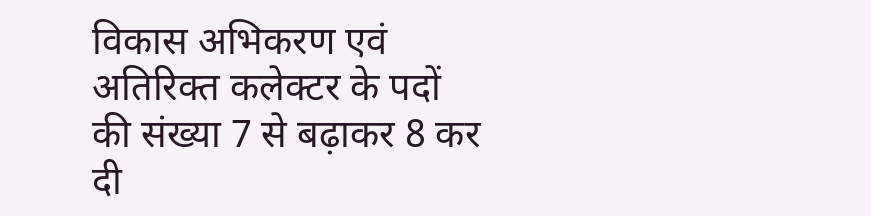विकास अभिकरण एवं अतिरिक्त कलेक्टर के पदों की संख्या 7 से बढ़ाकर 8 कर दी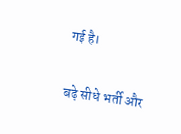गई है।

बढ़े सीधे भर्ती और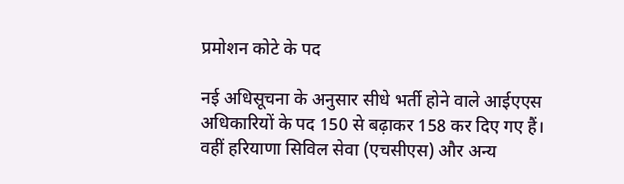प्रमोशन कोटे के पद

नई अधिसूचना के अनुसार सीधे भर्ती होने वाले आईएएस अधिकारियों के पद 150 से बढ़ाकर 158 कर दिए गए हैं। वहीं हरियाणा सिविल सेवा (एचसीएस) और अन्य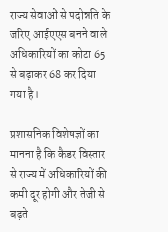राज्य सेवाओं से पदोन्नति के जरिए आईएएस बनने वाले अधिकारियों का कोटा 65 से बढ़ाकर 68 कर दिया गया है।

प्रशासनिक विशेषज्ञों का मानना है कि कैडर विस्तार से राज्य में अधिकारियों की कमी दूर होगी और तेजी से बढ़ते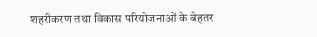शहरीकरण तथा विकास परियोजनाओं के बेहतर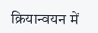क्रियान्वयन में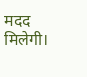मदद मिलेगी।